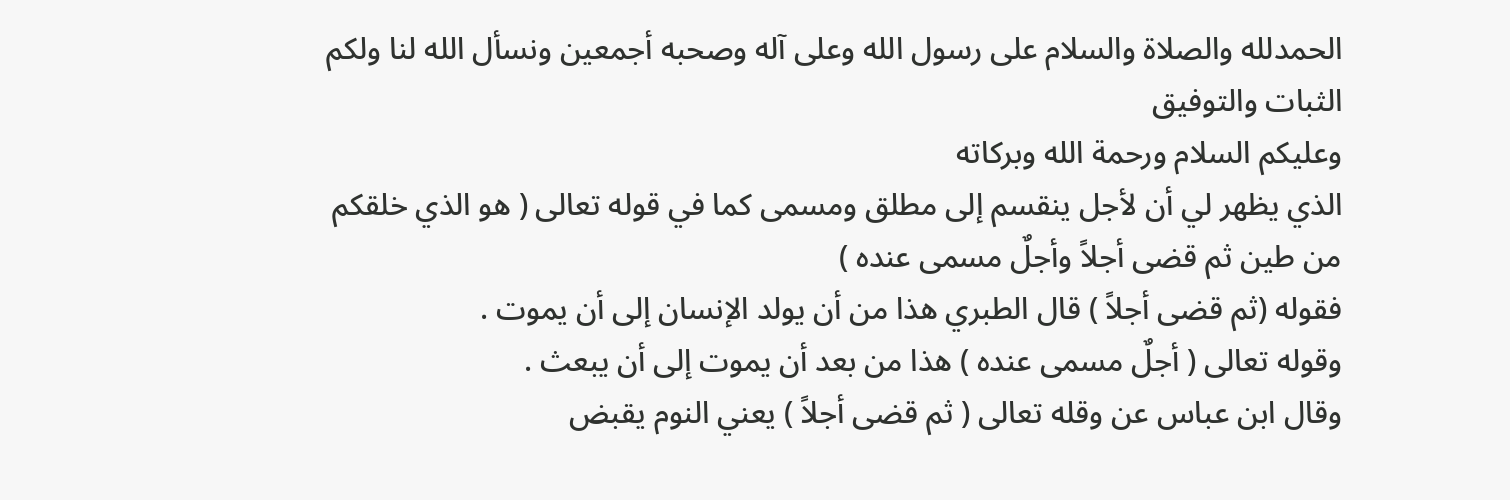الحمدلله والصلاة والسلام على رسول الله وعلى آله وصحبه أجمعين ونسأل الله لنا ولكم الثبات والتوفيق
وعليكم السلام ورحمة الله وبركاته
الذي يظهر لي أن لأجل ينقسم إلى مطلق ومسمى كما في قوله تعالى ( هو الذي خلقكم من طين ثم قضى أجلاً وأجلٌ مسمى عنده )
فقوله (ثم قضى أجلاً ) قال الطبري هذا من أن يولد الإنسان إلى أن يموت .
وقوله تعالى ( أجلٌ مسمى عنده ) هذا من بعد أن يموت إلى أن يبعث .
وقال ابن عباس عن وقله تعالى ( ثم قضى أجلاً ) يعني النوم يقبض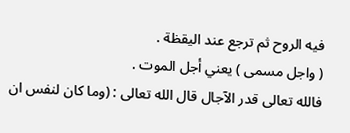فيه الروح ثم ترجع عند اليقظة .
( واجل مسمى ) يعني أجل الموت .
فالله تعالى قدر الآجال قال الله تعالى : (وما كان لنفس ان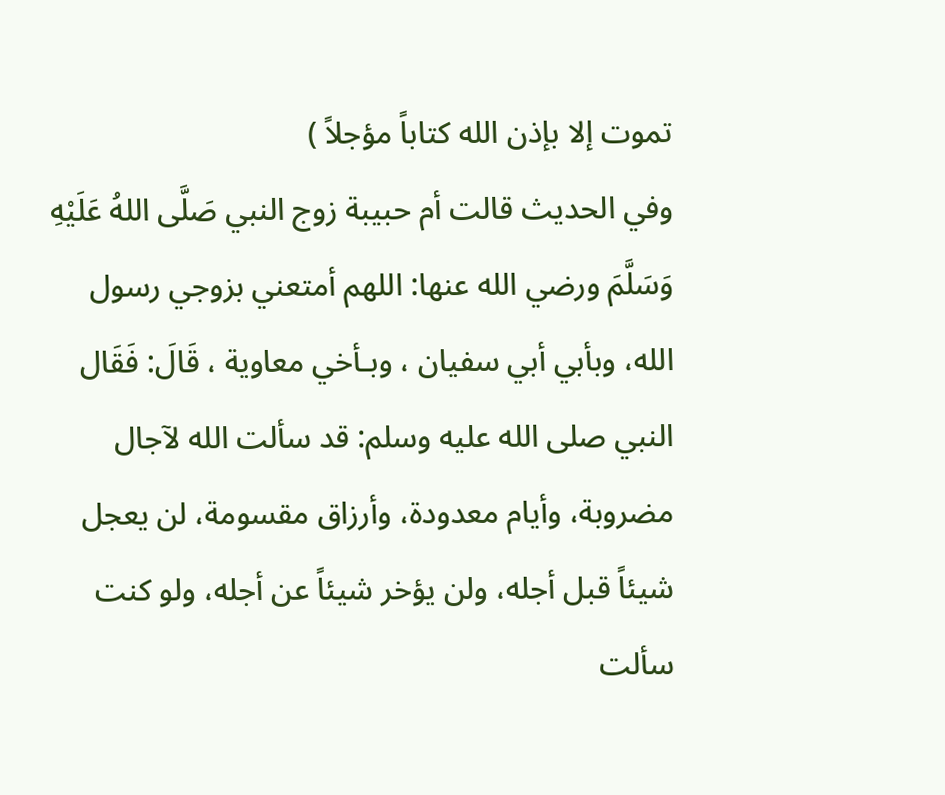تموت إلا بإذن الله كتاباً مؤجلاً )
وفي الحديث قالت أم حبيبة زوج النبي صَلَّى اللهُ عَلَيْهِ وَسَلَّمَ ورضي الله عنها: اللهم أمتعني بزوجي رسول الله، وبأبي أبي سفيان ، وبـأخي معاوية ، قَالَ: فَقَال النبي صلى الله عليه وسلم: قد سألت الله لآجال مضروبة، وأيام معدودة، وأرزاق مقسومة، لن يعجل شيئاً قبل أجله، ولن يؤخر شيئاً عن أجله، ولو كنت سألت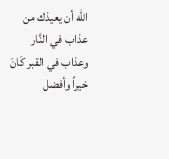الله أن يعيذك من عذاب في النَّار وعذاب في القبر كَانَ خيراً وأفضل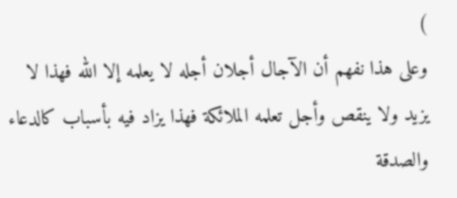)
وعلى هذا نفهم أن الآجال أجلان أجله لا يعلمه إلا الله فهذا لا يزيد ولا ينقص وأجل تعلمه الملائكة فهذا يزاد فيه بأسباب كالدعاء والصدقة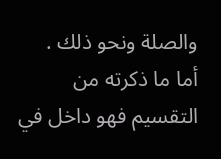والصلة ونحو ذلك .
أما ما ذكرته من التقسيم فهو داخل في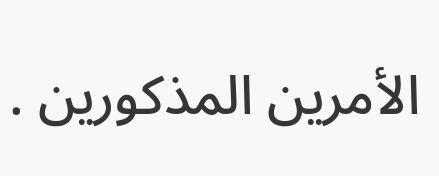الأمرين المذكورين .